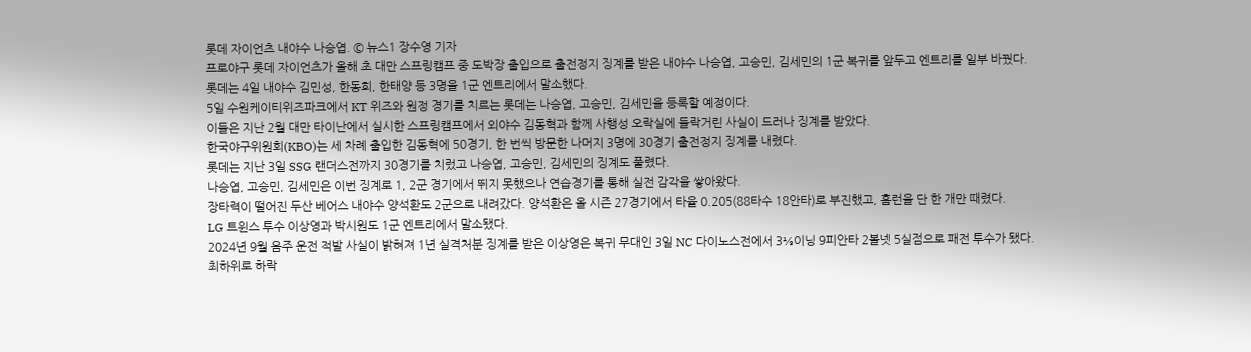롯데 자이언츠 내야수 나승엽. © 뉴스1 장수영 기자
프로야구 롯데 자이언츠가 올해 초 대만 스프링캠프 중 도박장 출입으로 출전정지 징계를 받은 내야수 나승엽, 고승민, 김세민의 1군 복귀를 앞두고 엔트리를 일부 바꿨다.
롯데는 4일 내야수 김민성, 한동희, 한태양 등 3명을 1군 엔트리에서 말소했다.
5일 수원케이티위즈파크에서 KT 위즈와 원정 경기를 치르는 롯데는 나승엽, 고승민, 김세민을 등록할 예정이다.
이들은 지난 2월 대만 타이난에서 실시한 스프링캠프에서 외야수 김동혁과 함께 사행성 오락실에 들락거린 사실이 드러나 징계를 받았다.
한국야구위원회(KBO)는 세 차례 출입한 김동혁에 50경기, 한 번씩 방문한 나머지 3명에 30경기 출전정지 징계를 내렸다.
롯데는 지난 3일 SSG 랜더스전까지 30경기를 치렀고 나승엽, 고승민, 김세민의 징계도 풀렸다.
나승엽, 고승민, 김세민은 이번 징계로 1, 2군 경기에서 뛰지 못했으나 연습경기를 통해 실전 감각을 쌓아왔다.
장타력이 떨어진 두산 베어스 내야수 양석환도 2군으로 내려갔다. 양석환은 올 시즌 27경기에서 타율 0.205(88타수 18안타)로 부진했고, 홈런을 단 한 개만 때렸다.
LG 트윈스 투수 이상영과 박시원도 1군 엔트리에서 말소됐다.
2024년 9월 음주 운전 적발 사실이 밝혀져 1년 실격처분 징계를 받은 이상영은 복귀 무대인 3일 NC 다이노스전에서 3⅓이닝 9피안타 2볼넷 5실점으로 패전 투수가 됐다.
최하위로 하락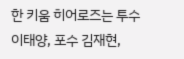한 키움 히어로즈는 투수 이태양, 포수 김재현,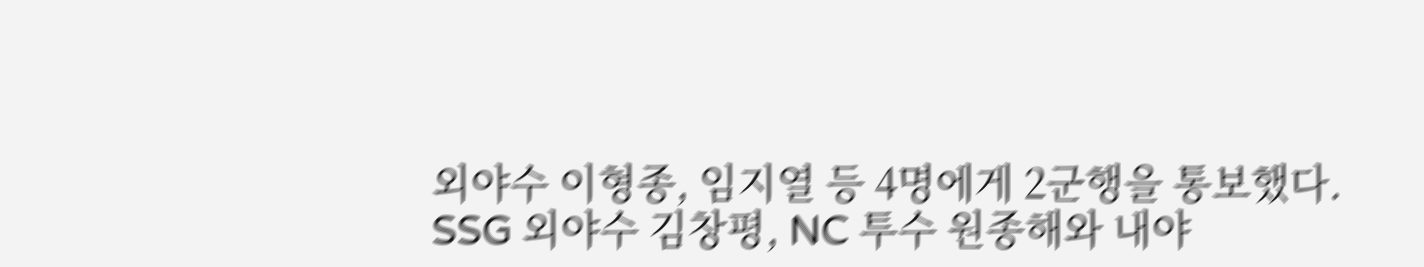외야수 이형종, 임지열 등 4명에게 2군행을 통보했다.
SSG 외야수 김창평, NC 투수 원종해와 내야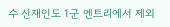수 신재인도 1군 엔트리에서 제외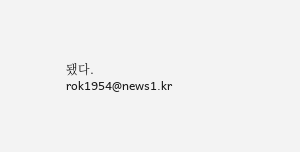됐다.
rok1954@news1.kr